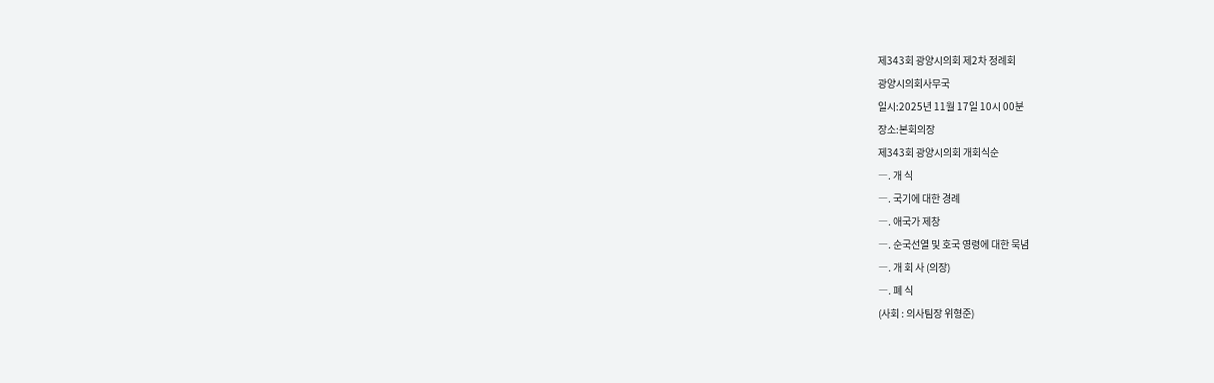제343회 광양시의회 제2차 정례회
광양시의회사무국
일시:2025년 11월 17일 10시 00분
장소:본회의장
제343회 광양시의회 개회식순
―. 개 식
―. 국기에 대한 경례
―. 애국가 제창
―. 순국선열 및 호국 영령에 대한 묵념
―. 개 회 사 (의장)
―. 폐 식
(사회 : 의사팀장 위형준)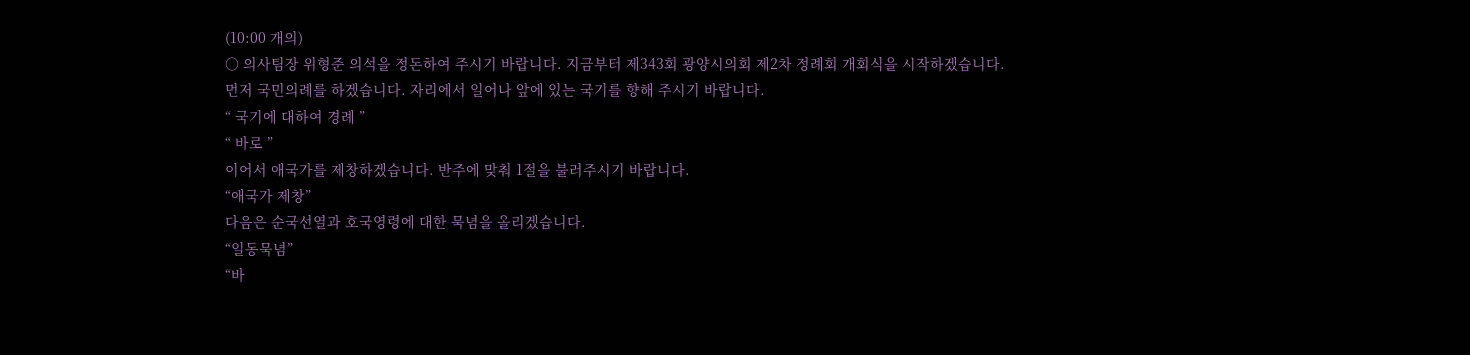(10:00 개의)
○ 의사팀장 위형준 의석을 정돈하여 주시기 바랍니다. 지금부터 제343회 광양시의회 제2차 정례회 개회식을 시작하겠습니다.
먼저 국민의례를 하겠습니다. 자리에서 일어나 앞에 있는 국기를 향해 주시기 바랍니다.
“ 국기에 대하여 경례 ”
“ 바로 ”
이어서 애국가를 제창하겠습니다. 반주에 맞춰 1절을 불러주시기 바랍니다.
“애국가 제창”
다음은 순국선열과 호국영령에 대한 묵념을 올리겠습니다.
“일동묵념”
“바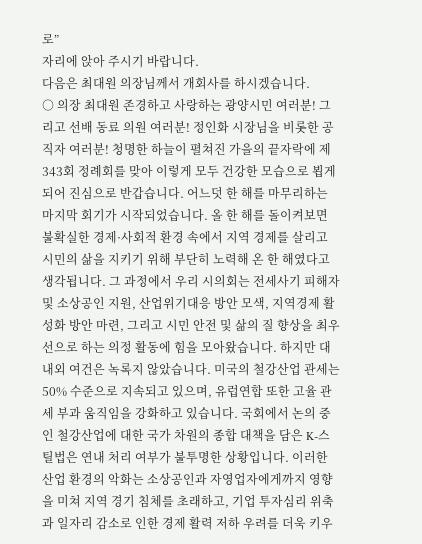로”
자리에 앉아 주시기 바랍니다.
다음은 최대원 의장님께서 개회사를 하시겠습니다.
○ 의장 최대원 존경하고 사랑하는 광양시민 여러분! 그리고 선배 동료 의원 여러분! 정인화 시장님을 비롯한 공직자 여러분! 청명한 하늘이 펼쳐진 가을의 끝자락에 제343회 정례회를 맞아 이렇게 모두 건강한 모습으로 뵙게 되어 진심으로 반갑습니다. 어느덧 한 해를 마무리하는 마지막 회기가 시작되었습니다. 올 한 해를 돌이켜보면 불확실한 경제·사회적 환경 속에서 지역 경제를 살리고 시민의 삶을 지키기 위해 부단히 노력해 온 한 해였다고 생각됩니다. 그 과정에서 우리 시의회는 전세사기 피해자 및 소상공인 지원, 산업위기대응 방안 모색, 지역경제 활성화 방안 마련, 그리고 시민 안전 및 삶의 질 향상을 최우선으로 하는 의정 활동에 힘을 모아왔습니다. 하지만 대내외 여건은 녹록지 않았습니다. 미국의 철강산업 관세는 50% 수준으로 지속되고 있으며, 유럽연합 또한 고율 관세 부과 움직임을 강화하고 있습니다. 국회에서 논의 중인 철강산업에 대한 국가 차원의 종합 대책을 담은 K-스틸법은 연내 처리 여부가 불투명한 상황입니다. 이러한 산업 환경의 악화는 소상공인과 자영업자에게까지 영향을 미쳐 지역 경기 침체를 초래하고, 기업 투자심리 위축과 일자리 감소로 인한 경제 활력 저하 우려를 더욱 키우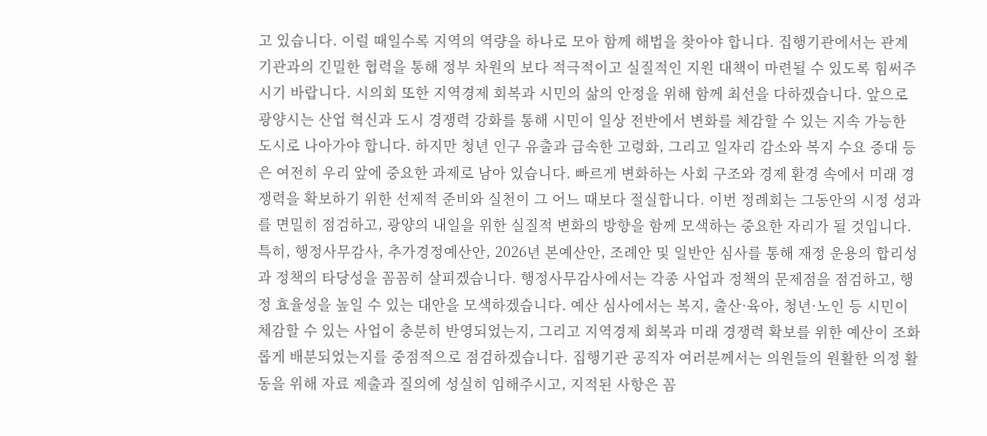고 있습니다. 이럴 때일수록 지역의 역량을 하나로 모아 함께 해법을 찾아야 합니다. 집행기관에서는 관계기관과의 긴밀한 협력을 통해 정부 차원의 보다 적극적이고 실질적인 지원 대책이 마련될 수 있도록 힘써주시기 바랍니다. 시의회 또한 지역경제 회복과 시민의 삶의 안정을 위해 함께 최선을 다하겠습니다. 앞으로 광양시는 산업 혁신과 도시 경쟁력 강화를 통해 시민이 일상 전반에서 변화를 체감할 수 있는 지속 가능한 도시로 나아가야 합니다. 하지만 청년 인구 유출과 급속한 고령화, 그리고 일자리 감소와 복지 수요 증대 등은 여전히 우리 앞에 중요한 과제로 남아 있습니다. 빠르게 변화하는 사회 구조와 경제 환경 속에서 미래 경쟁력을 확보하기 위한 선제적 준비와 실천이 그 어느 때보다 절실합니다. 이번 정례회는 그동안의 시정 성과를 면밀히 점검하고, 광양의 내일을 위한 실질적 변화의 방향을 함께 모색하는 중요한 자리가 될 것입니다. 특히, 행정사무감사, 추가경정예산안, 2026년 본예산안, 조례안 및 일반안 심사를 통해 재정 운용의 합리성과 정책의 타당성을 꼼꼼히 살피겠습니다. 행정사무감사에서는 각종 사업과 정책의 문제점을 점검하고, 행정 효율성을 높일 수 있는 대안을 모색하겠습니다. 예산 심사에서는 복지, 출산·육아, 청년·노인 등 시민이 체감할 수 있는 사업이 충분히 반영되었는지, 그리고 지역경제 회복과 미래 경쟁력 확보를 위한 예산이 조화롭게 배분되었는지를 중점적으로 점검하겠습니다. 집행기관 공직자 여러분께서는 의원들의 원활한 의정 활동을 위해 자료 제출과 질의에 성실히 임해주시고, 지적된 사항은 꼼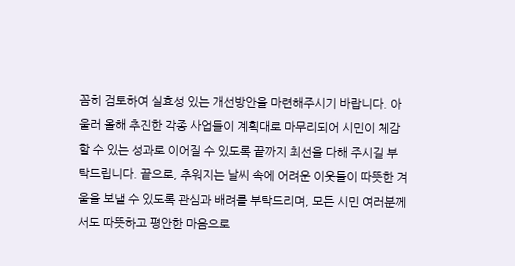꼼히 검토하여 실효성 있는 개선방안을 마련해주시기 바랍니다. 아울러 올해 추진한 각종 사업들이 계획대로 마무리되어 시민이 체감할 수 있는 성과로 이어질 수 있도록 끝까지 최선을 다해 주시길 부탁드립니다. 끝으로, 추워지는 날씨 속에 어려운 이웃들이 따뜻한 겨울을 보낼 수 있도록 관심과 배려를 부탁드리며, 모든 시민 여러분께서도 따뜻하고 평안한 마음으로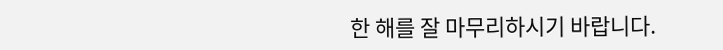한 해를 잘 마무리하시기 바랍니다.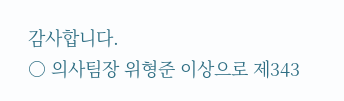감사합니다.
○ 의사팀장 위형준 이상으로 제343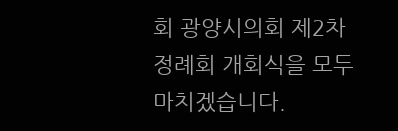회 광양시의회 제2차 정례회 개회식을 모두 마치겠습니다.